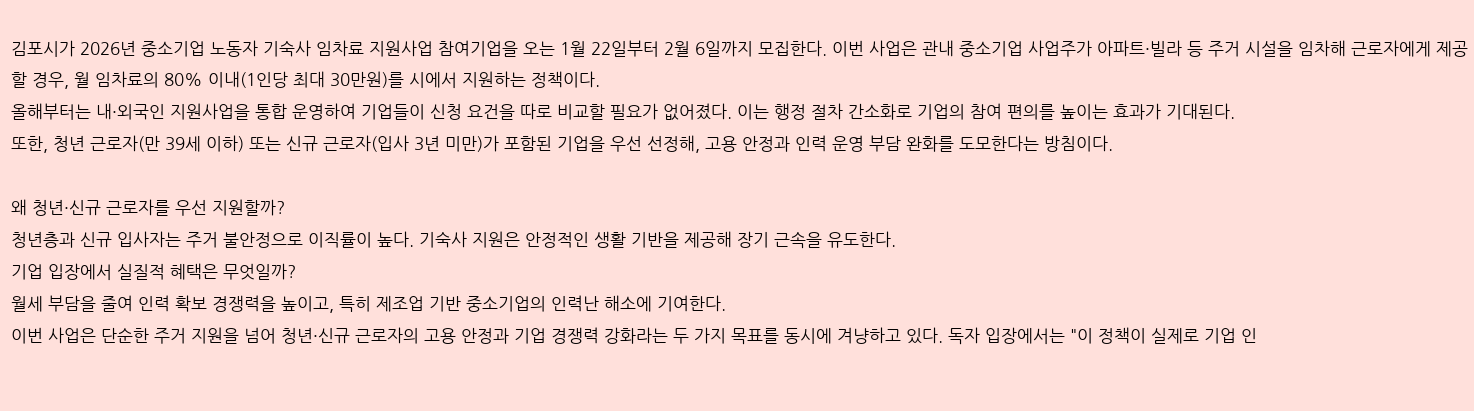김포시가 2026년 중소기업 노동자 기숙사 임차료 지원사업 참여기업을 오는 1월 22일부터 2월 6일까지 모집한다. 이번 사업은 관내 중소기업 사업주가 아파트·빌라 등 주거 시설을 임차해 근로자에게 제공할 경우, 월 임차료의 80% 이내(1인당 최대 30만원)를 시에서 지원하는 정책이다.
올해부터는 내·외국인 지원사업을 통합 운영하여 기업들이 신청 요건을 따로 비교할 필요가 없어졌다. 이는 행정 절차 간소화로 기업의 참여 편의를 높이는 효과가 기대된다.
또한, 청년 근로자(만 39세 이하) 또는 신규 근로자(입사 3년 미만)가 포함된 기업을 우선 선정해, 고용 안정과 인력 운영 부담 완화를 도모한다는 방침이다.

왜 청년·신규 근로자를 우선 지원할까?
청년층과 신규 입사자는 주거 불안정으로 이직률이 높다. 기숙사 지원은 안정적인 생활 기반을 제공해 장기 근속을 유도한다.
기업 입장에서 실질적 혜택은 무엇일까?
월세 부담을 줄여 인력 확보 경쟁력을 높이고, 특히 제조업 기반 중소기업의 인력난 해소에 기여한다.
이번 사업은 단순한 주거 지원을 넘어 청년·신규 근로자의 고용 안정과 기업 경쟁력 강화라는 두 가지 목표를 동시에 겨냥하고 있다. 독자 입장에서는 "이 정책이 실제로 기업 인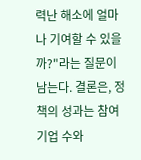력난 해소에 얼마나 기여할 수 있을까?"라는 질문이 남는다. 결론은, 정책의 성과는 참여 기업 수와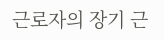근로자의 장기 근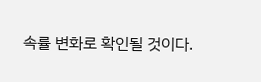속률 변화로 확인될 것이다.